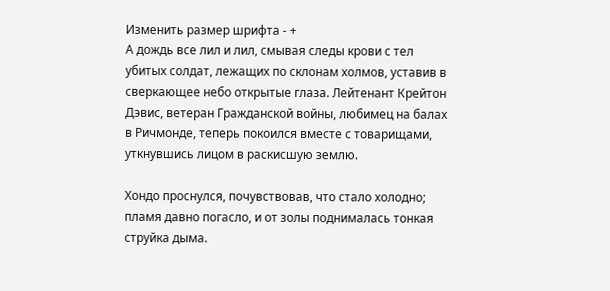Изменить размер шрифта - +
А дождь все лил и лил, смывая следы крови с тел убитых солдат, лежащих по склонам холмов, уставив в сверкающее небо открытые глаза. Лейтенант Крейтон Дэвис, ветеран Гражданской войны, любимец на балах в Ричмонде, теперь покоился вместе с товарищами, уткнувшись лицом в раскисшую землю.

Хондо проснулся, почувствовав, что стало холодно; пламя давно погасло, и от золы поднималась тонкая струйка дыма.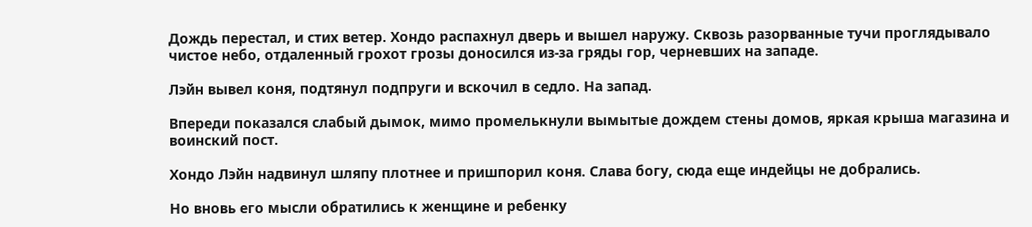Дождь перестал, и стих ветер. Хондо распахнул дверь и вышел наружу. Сквозь разорванные тучи проглядывало чистое небо, отдаленный грохот грозы доносился из-за гряды гор, черневших на западе.

Лэйн вывел коня, подтянул подпруги и вскочил в седло. На запад.

Впереди показался слабый дымок, мимо промелькнули вымытые дождем стены домов, яркая крыша магазина и воинский пост.

Хондо Лэйн надвинул шляпу плотнее и пришпорил коня. Слава богу, сюда еще индейцы не добрались.

Но вновь его мысли обратились к женщине и ребенку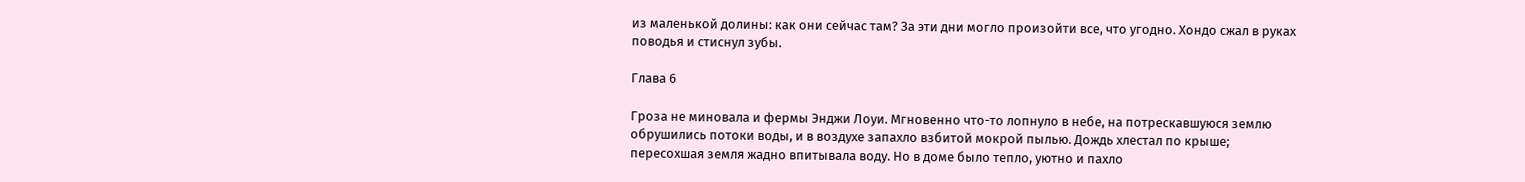из маленькой долины: как они сейчас там? За эти дни могло произойти все, что угодно. Хондо сжал в руках поводья и стиснул зубы.

Глава 6

Гроза не миновала и фермы Энджи Лоуи. Мгновенно что-то лопнуло в небе, на потрескавшуюся землю обрушились потоки воды, и в воздухе запахло взбитой мокрой пылью. Дождь хлестал по крыше; пересохшая земля жадно впитывала воду. Но в доме было тепло, уютно и пахло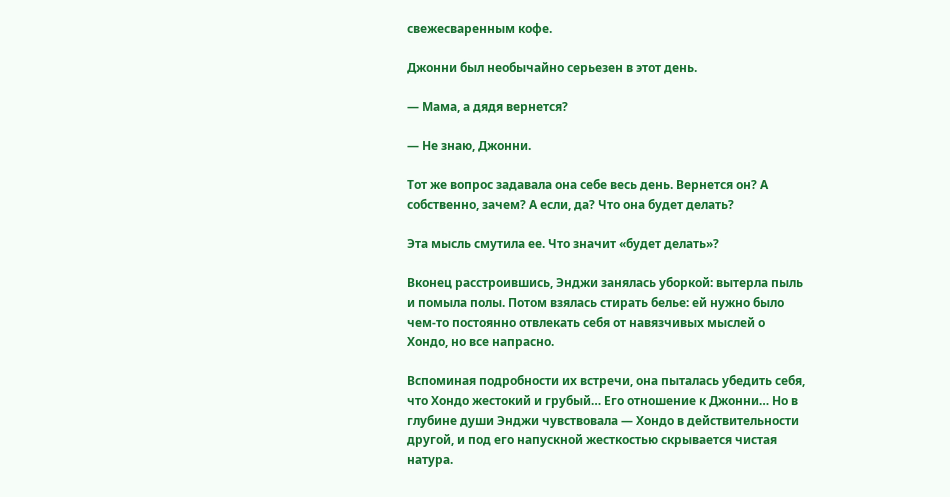свежесваренным кофе.

Джонни был необычайно серьезен в этот день.

— Мама, а дядя вернется?

— Не знаю, Джонни.

Тот же вопрос задавала она себе весь день. Вернется он? А собственно, зачем? А если, да? Что она будет делать?

Эта мысль смутила ее. Что значит «будет делать»?

Вконец расстроившись, Энджи занялась уборкой: вытерла пыль и помыла полы. Потом взялась стирать белье: ей нужно было чем-то постоянно отвлекать себя от навязчивых мыслей о Хондо, но все напрасно.

Вспоминая подробности их встречи, она пыталась убедить себя, что Хондо жестокий и грубый… Его отношение к Джонни… Но в глубине души Энджи чувствовала — Хондо в действительности другой, и под его напускной жесткостью скрывается чистая натура.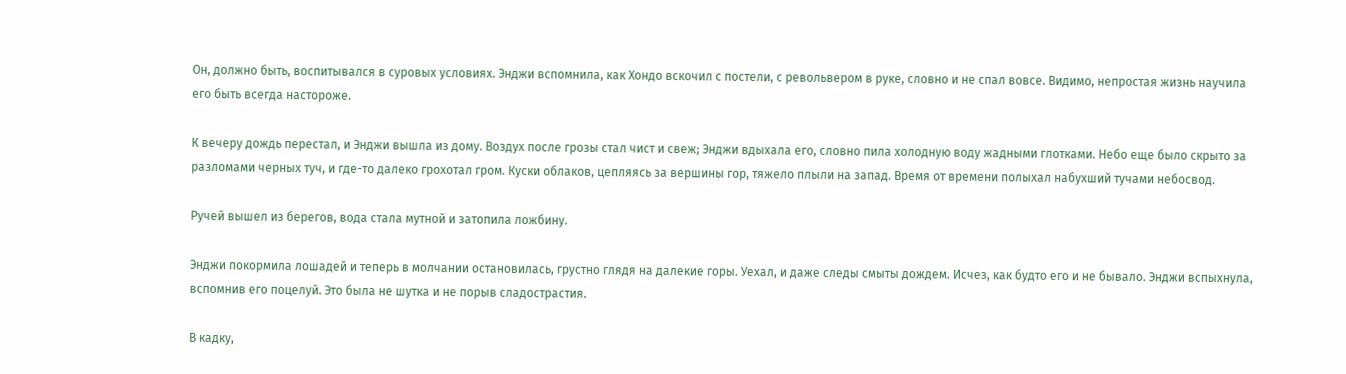Он, должно быть, воспитывался в суровых условиях. Энджи вспомнила, как Хондо вскочил с постели, с револьвером в руке, словно и не спал вовсе. Видимо, непростая жизнь научила его быть всегда настороже.

К вечеру дождь перестал, и Энджи вышла из дому. Воздух после грозы стал чист и свеж; Энджи вдыхала его, словно пила холодную воду жадными глотками. Небо еще было скрыто за разломами черных туч, и где-то далеко грохотал гром. Куски облаков, цепляясь за вершины гор, тяжело плыли на запад. Время от времени полыхал набухший тучами небосвод.

Ручей вышел из берегов, вода стала мутной и затопила ложбину.

Энджи покормила лошадей и теперь в молчании остановилась, грустно глядя на далекие горы. Уехал, и даже следы смыты дождем. Исчез, как будто его и не бывало. Энджи вспыхнула, вспомнив его поцелуй. Это была не шутка и не порыв сладострастия.

В кадку,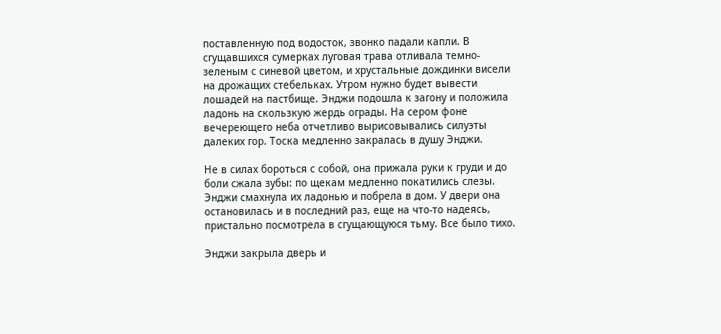поставленную под водосток, звонко падали капли. В сгущавшихся сумерках луговая трава отливала темно-зеленым с синевой цветом, и хрустальные дождинки висели на дрожащих стебельках. Утром нужно будет вывести лошадей на пастбище. Энджи подошла к загону и положила ладонь на скользкую жердь ограды. На сером фоне вечереющего неба отчетливо вырисовывались силуэты далеких гор. Тоска медленно закралась в душу Энджи.

Не в силах бороться с собой, она прижала руки к груди и до боли сжала зубы: по щекам медленно покатились слезы. Энджи смахнула их ладонью и побрела в дом. У двери она остановилась и в последний раз, еще на что-то надеясь, пристально посмотрела в сгущающуюся тьму. Все было тихо.

Энджи закрыла дверь и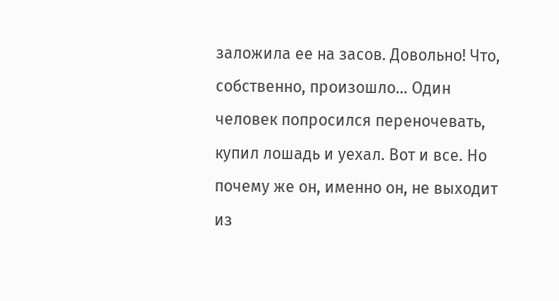заложила ее на засов. Довольно! Что, собственно, произошло… Один человек попросился переночевать, купил лошадь и уехал. Вот и все. Но почему же он, именно он, не выходит из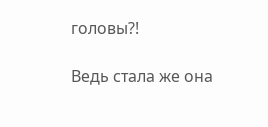головы?!

Ведь стала же она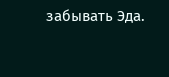забывать Эда.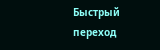Быстрый переход